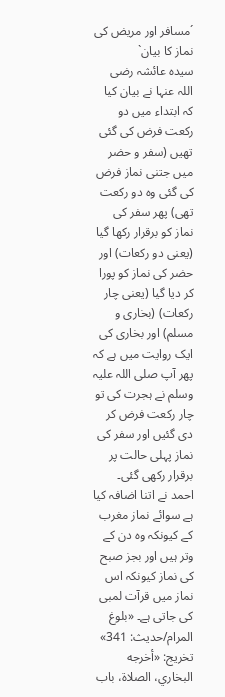´مسافر اور مریض کی نماز کا بیان`
سیدہ عائشہ رضی اللہ عنہا نے بیان کیا کہ ابتداء میں دو رکعت فرض کی گئی تھیں (سفر و حضر میں جتنی نماز فرض کی گئی وہ دو رکعت تھی) پھر سفر کی نماز کو برقرار رکھا گیا (یعنی دو رکعات) اور حضر کی نماز کو پورا کر دیا گیا (یعنی چار رکعات) (بخاری و مسلم) اور بخاری کی ایک روایت میں ہے کہ پھر آپ صلی اللہ علیہ وسلم نے ہجرت کی تو چار رکعت فرض کر دی گئیں اور سفر کی نماز پہلی حالت پر برقرار رکھی گئی۔ احمد نے اتنا اضافہ کیا ہے سوائے نماز مغرب کے کیونکہ وہ دن کے وتر ہیں اور بجز صبح کی نماز کیونکہ اس نماز میں قرآت لمبی کی جاتی ہے۔ «بلوغ المرام/حدیث: 341»
تخریج: «أخرجه البخاري، الصلاة، باب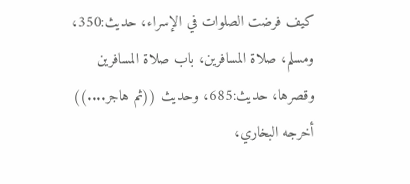كيف فرضت الصلوات في الإسراء، حديث:350، ومسلم، صلاة المسافرين، باب صلاة المسافرين وقصرها، حديث:685، وحديث ((ثم هاجر....)) أخرجه البخاري،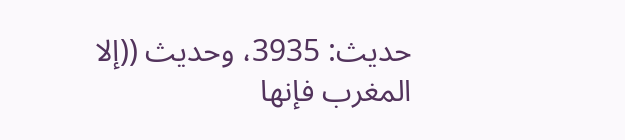حديث: 3935، وحديث ((إلا المغرب فإنها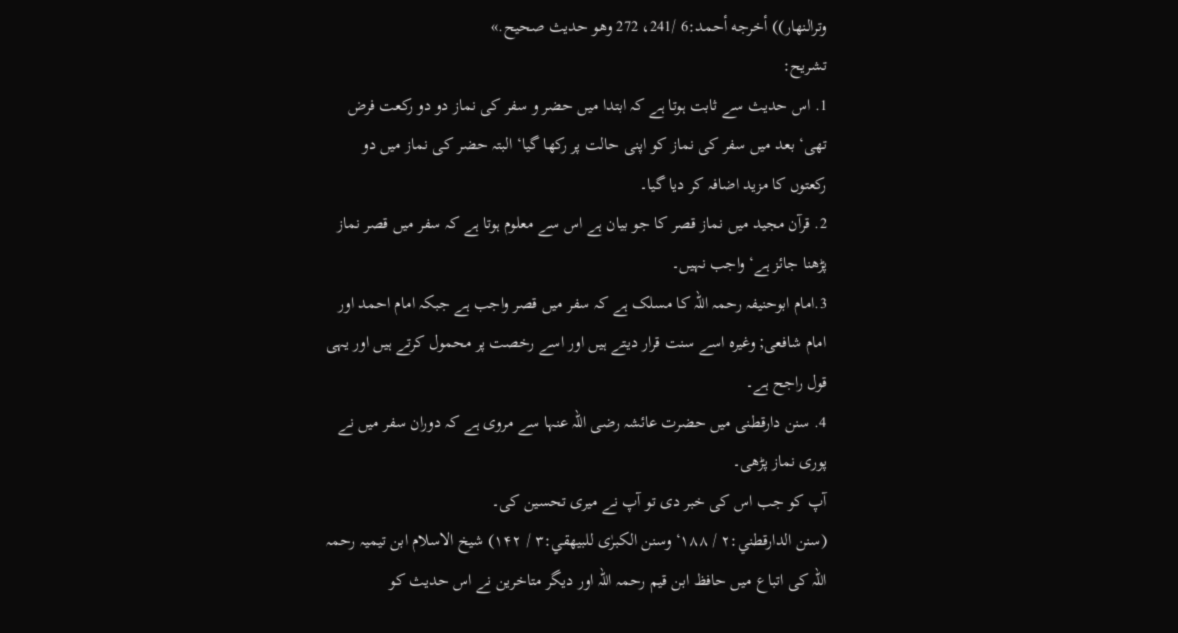وترالنهار)) أخرجه أحمد:6 /241، 272 وهو حديث صحيح.»
تشریح:
1. اس حدیث سے ثابت ہوتا ہے کہ ابتدا میں حضر و سفر کی نماز دو دو رکعت فرض تھی‘ بعد میں سفر کی نماز کو اپنی حالت پر رکھا گیا‘ البتہ حضر کی نماز میں دو رکعتوں کا مزید اضافہ کر دیا گیا۔
2. قرآن مجید میں نماز قصر کا جو بیان ہے اس سے معلوم ہوتا ہے کہ سفر میں قصر نماز پڑھنا جائز ہے‘ واجب نہیں۔
3.امام ابوحنیفہ رحمہ اللہ کا مسلک ہے کہ سفر میں قصر واجب ہے جبکہ امام احمد اور امام شافعی; وغیرہ اسے سنت قرار دیتے ہیں اور اسے رخصت پر محمول کرتے ہیں اور یہی قول راجح ہے۔
4. سنن دارقطنی میں حضرت عائشہ رضی اللہ عنہا سے مروی ہے کہ دوران سفر میں نے پوری نماز پڑھی۔
آپ کو جب اس کی خبر دی تو آپ نے میری تحسین کی۔
(سنن الدارقطني:۲ / ۱۸۸‘ وسنن الکبرٰی للبیھقي:۳ / ۱۴۲) شیخ الاسلام ابن تیمیہ رحمہ اللہ کی اتباع میں حافظ ابن قیم رحمہ اللہ اور دیگر متاخرین نے اس حدیث کو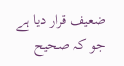ضعیف قرار دیا ہے جو کہ صحیح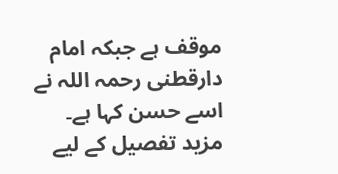موقف ہے جبکہ امام دارقطنی رحمہ اللہ نے اسے حسن کہا ہے۔
مزید تفصیل کے لیے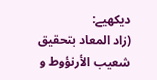دیکھیے:
(زاد المعاد بتحقیق شعیب الأرنؤوط و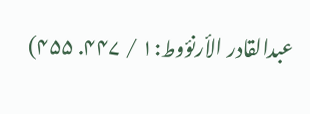عبدالقادر الأرنؤوط:۱ / ۴۴۷. ۴۵۵)